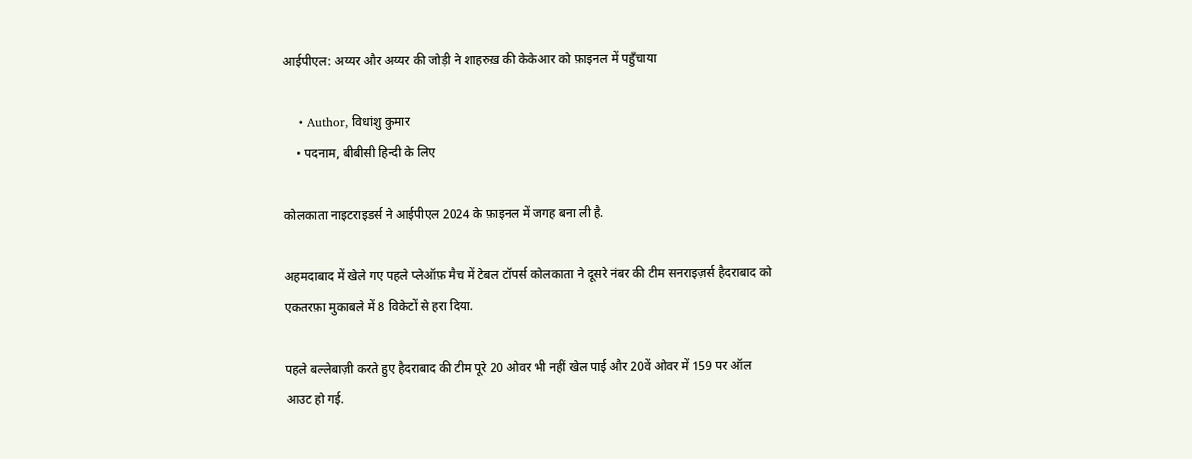आईपीएल: अय्यर और अय्यर की जोड़ी ने शाहरुख़ की केकेआर को फ़ाइनल में पहुँचाया

    • Author, विधांशु कुमार
    • पदनाम, बीबीसी हिन्दी के लिए

कोलकाता नाइटराइडर्स ने आईपीएल 2024 के फ़ाइनल में जगह बना ली है.

अहमदाबाद में खेले गए पहले प्लेऑफ़ मैच में टेबल टॉपर्स कोलकाता ने दूसरे नंबर की टीम सनराइज़र्स हैदराबाद को एकतरफ़ा मुकाबले में 8 विकेटों से हरा दिया.

पहले बल्लेबाज़ी करते हुए हैदराबाद की टीम पूरे 20 ओवर भी नहीं खेल पाई और 20वें ओवर में 159 पर ऑल आउट हो गई.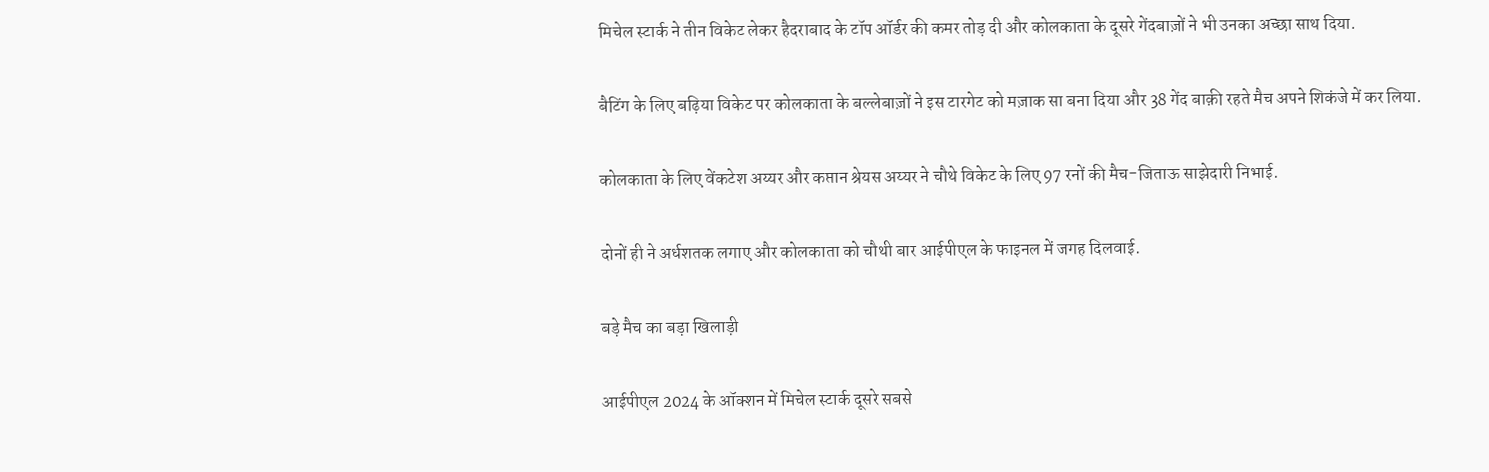मिचेल स्टार्क ने तीन विकेट लेकर हैदराबाद के टॉप ऑर्डर की कमर तोड़ दी और कोलकाता के दूसरे गेंदबाज़ों ने भी उनका अच्छा साथ दिया.

बैटिंग के लिए बढ़िया विकेट पर कोलकाता के बल्लेबाज़ों ने इस टारगेट को मज़ाक सा बना दिया और 38 गेंद बाक़ी रहते मैच अपने शिकंजे में कर लिया.

कोलकाता के लिए वेंकटेश अय्यर और कप्तान श्रेयस अय्यर ने चौथे विकेट के लिए 97 रनों की मैच-जिताऊ साझेदारी निभाई.

दोनों ही ने अर्धशतक लगाए और कोलकाता को चौथी बार आईपीएल के फाइनल में जगह दिलवाई.

बड़े मैच का बड़ा खिलाड़ी

आईपीएल 2024 के ऑक्शन में मिचेल स्टार्क दूसरे सबसे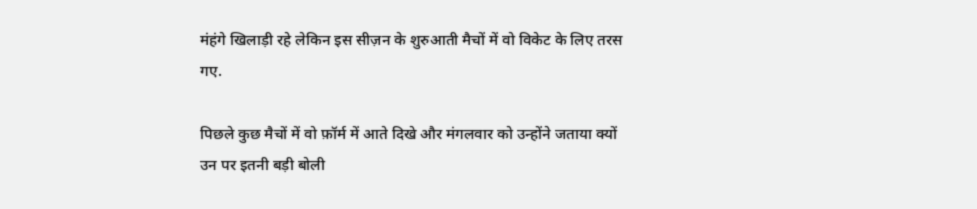मंहंगे खिलाड़ी रहे लेकिन इस सीज़न के शुरुआती मैचों में वो विकेट के लिए तरस गए.

पिछले कुछ मैचों में वो फ़ॉर्म में आते दिखे और मंगलवार को उन्होंने जताया क्यों उन पर इतनी बड़ी बोली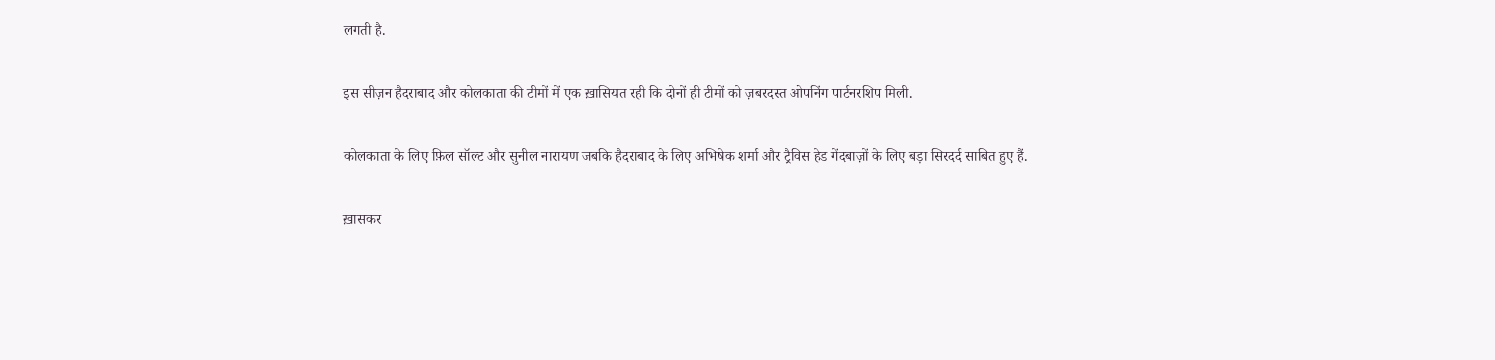लगती है.

इस सीज़न हैदराबाद और कोलकाता की टीमों में एक ख़ासियत रही कि दोनों ही टीमों को ज़बरदस्त ओपनिंग पार्टनरशिप मिली.

कोलकाता के लिए फ़िल सॉल्ट और सुनील नारायण जबकि हैदराबाद के लिए अभिषेक शर्मा और ट्रैविस हेड गेंदबाज़ों के लिए बड़ा सिरदर्द साबित हुए हैं.

ख़ासकर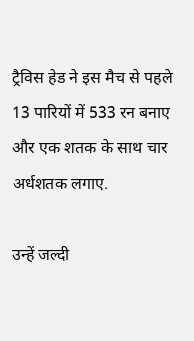ट्रैविस हेड ने इस मैच से पहले 13 पारियों में 533 रन बनाए और एक शतक के साथ चार अर्धशतक लगाए.

उन्हें जल्दी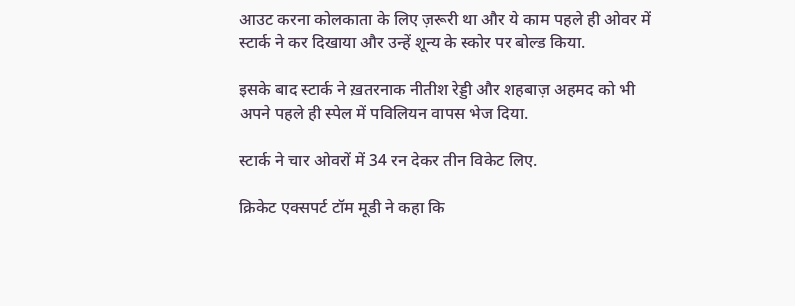आउट करना कोलकाता के लिए ज़रूरी था और ये काम पहले ही ओवर में स्टार्क ने कर दिखाया और उन्हें शून्य के स्कोर पर बोल्ड किया.

इसके बाद स्टार्क ने ख़तरनाक नीतीश रेड्डी और शहबाज़ अहमद को भी अपने पहले ही स्पेल में पविलियन वापस भेज दिया.

स्टार्क ने चार ओवरों में 34 रन देकर तीन विकेट लिए.

क्रिकेट एक्सपर्ट टॉम मूडी ने कहा कि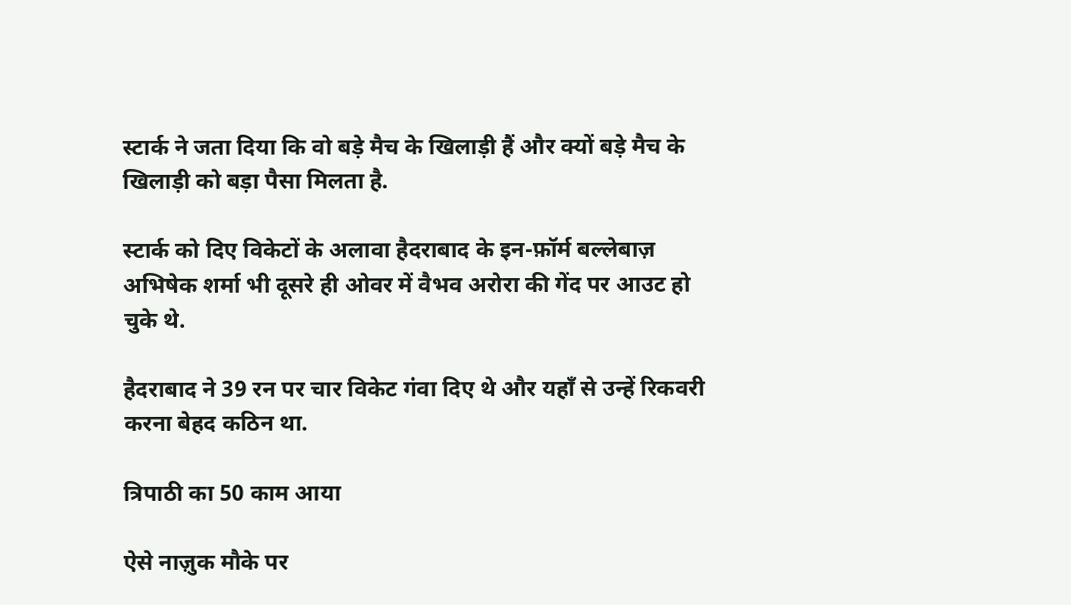स्टार्क ने जता दिया कि वो बड़े मैच के खिलाड़ी हैं और क्यों बड़े मैच के खिलाड़ी को बड़ा पैसा मिलता है.

स्टार्क को दिए विकेटों के अलावा हैदराबाद के इन-फ़ॉर्म बल्लेबाज़ अभिषेक शर्मा भी दूसरे ही ओवर में वैभव अरोरा की गेंद पर आउट हो चुके थे.

हैदराबाद ने 39 रन पर चार विकेट गंवा दिए थे और यहाँ से उन्हें रिकवरी करना बेहद कठिन था.

त्रिपाठी का 50 काम आया

ऐसे नाज़ुक मौके पर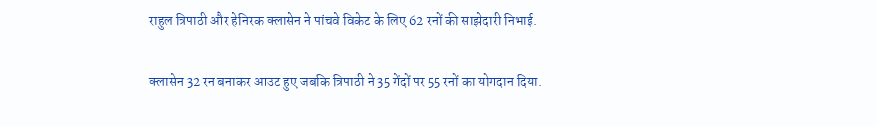राहुल त्रिपाठी और हेनिरक क्लासेन ने पांचवे विकेट के लिए 62 रनों की साझेदारी निभाई.

क्लासेन 32 रन बनाकर आउट हुए जबकि त्रिपाठी ने 35 गेंदों पर 55 रनों का योगदान दिया.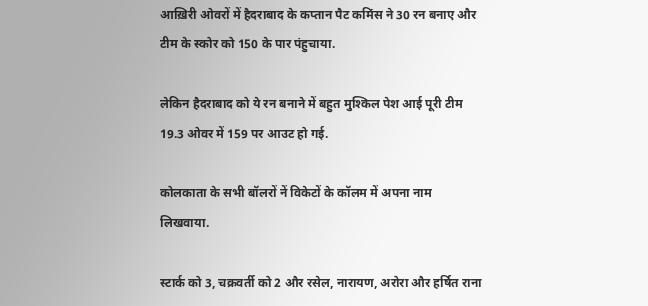आख़िरी ओवरों में हैदराबाद के कप्तान पैट कमिंस ने 30 रन बनाए और टीम के स्कोर को 150 के पार पंहुचाया.

लेकिन हैदराबाद को ये रन बनाने में बहुत मुश्किल पेश आई पूरी टीम 19.3 ओवर में 159 पर आउट हो गई.

कोलकाता के सभी बॉलरों नें विकेटों के कॉलम में अपना नाम लिखवाया.

स्टार्क को 3, चक्रवर्ती को 2 और रसेल, नारायण, अरोरा और हर्षित राना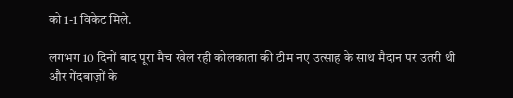को 1-1 विकेट मिले.

लगभग 10 दिनों बाद पूरा मैच खेल रही कोलकाता की टीम नए उत्साह के साथ मैदान पर उतरी थी और गेंदबाज़ों के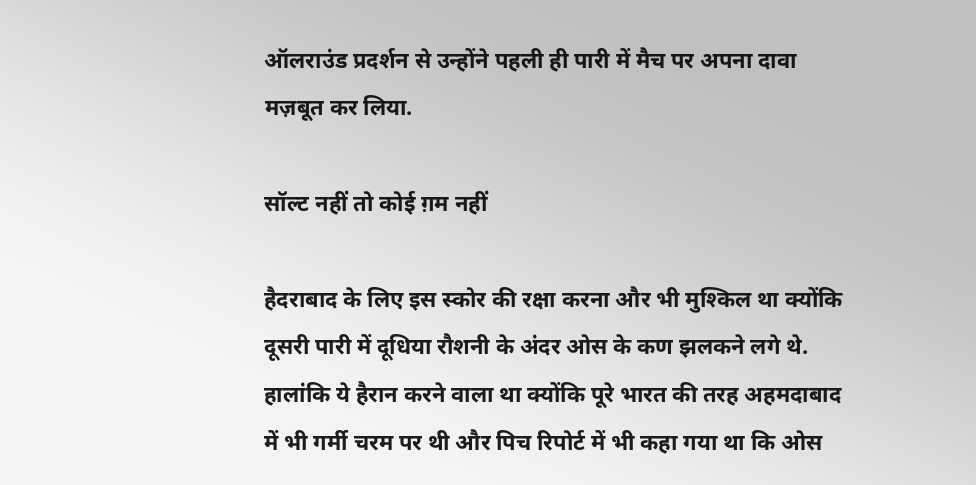ऑलराउंड प्रदर्शन से उन्होंने पहली ही पारी में मैच पर अपना दावा मज़बूत कर लिया.

सॉल्ट नहीं तो कोई ग़म नहीं

हैदराबाद के लिए इस स्कोर की रक्षा करना और भी मुश्किल था क्योंकि दूसरी पारी में दूधिया रौशनी के अंदर ओस के कण झलकने लगे थे. हालांकि ये हैरान करने वाला था क्योंकि पूरे भारत की तरह अहमदाबाद में भी गर्मी चरम पर थी और पिच रिपोर्ट में भी कहा गया था कि ओस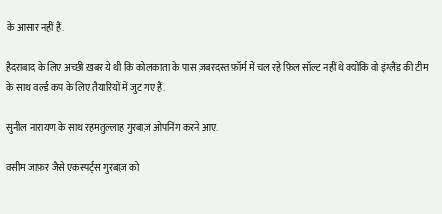के आसार नहीं हैं.

हैदराबाद के लिए अच्छी ख़बर ये थी कि कोलकाता के पास ज़बरदस्त फ़ॉर्म में चल रहे फ़िल सॉल्ट नहीं थे क्योंकि वो इंग्लैंड की टीम के साथ वर्ल्ड कप के लिए तैयारियों में जुट गए हैं.

सुनील नारायण के साथ रहमतुल्लाह गुरबाज़ ओपनिंग करने आए.

वसीम जाफ़र जैसे एकस्पर्ट्स गुरबाज़ को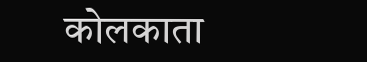कोलकाता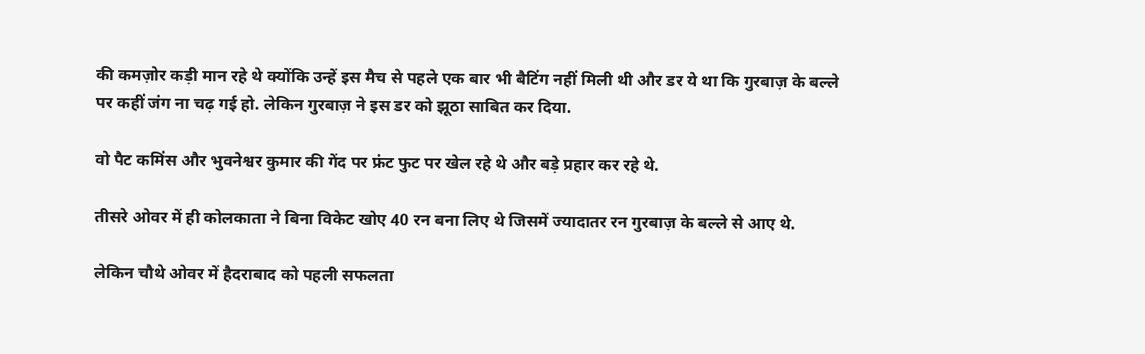की कमज़ोर कड़ी मान रहे थे क्योंकि उन्हें इस मैच से पहले एक बार भी बैटिंग नहीं मिली थी और डर ये था कि गुरबाज़ के बल्ले पर कहीं जंग ना चढ़ गई हो. लेकिन गुरबाज़ ने इस डर को झूठा साबित कर दिया.

वो पैट कमिंस और भुवनेश्वर कुमार की गेंद पर फ्रंट फुट पर खेल रहे थे और बड़े प्रहार कर रहे थे.

तीसरे ओवर में ही कोलकाता ने बिना विकेट खोए 40 रन बना लिए थे जिसमें ज्यादातर रन गुरबाज़ के बल्ले से आए थे.

लेकिन चौथे ओवर में हैदराबाद को पहली सफलता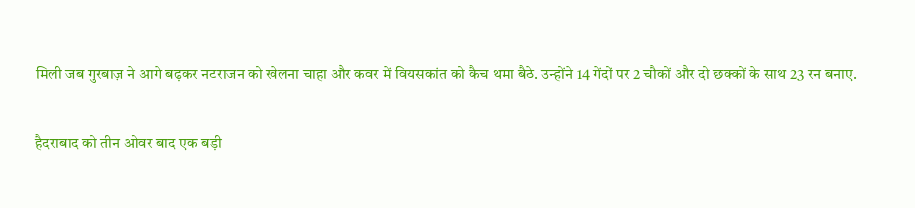मिली जब गुरबाज़ ने आगे बढ़कर नटराजन को खेलना चाहा और कवर में वियसकांत को कैच थमा बैठे. उन्होंने 14 गेंदों पर 2 चौकों और दो छक्कों के साथ 23 रन बनाए.

हैदराबाद को तीन ओवर बाद एक बड़ी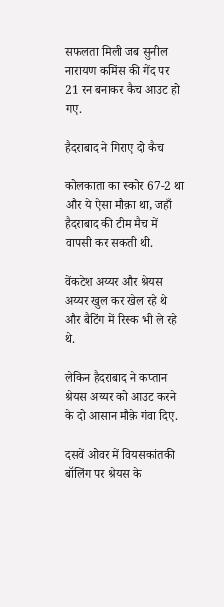सफलता मिली जब सुनील नारायण कमिंस की गेंद पर 21 रन बनाकर कैच आउट हो गए.

हैदराबाद ने गिराए दो कैच

कोलकाता का स्कोर 67-2 था और ये ऐसा मौक़ा था, जहाँ हैदराबाद की टीम मैच में वापसी कर सकती थी.

वेंकटेश अय्यर और श्रेयस अय्यर खुल कर खेल रहे थे और बैटिंग में रिस्क भी ले रहे थे.

लेकिन हैदराबाद ने कप्तान श्रेयस अय्यर को आउट करने के दो आसान मौक़े गंवा दिए.

दसवें ओवर में वियसकांतकी बॉलिंग पर श्रेयस के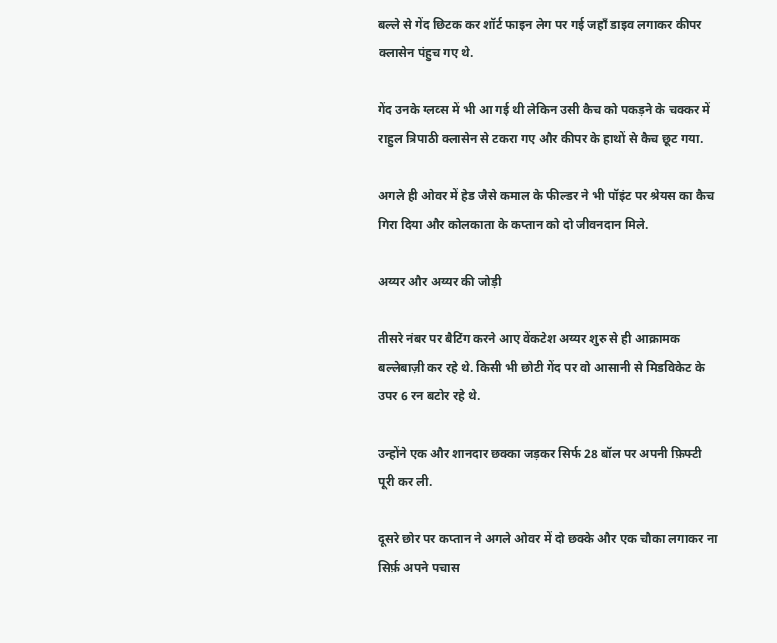बल्ले से गेंद छिटक कर शॉर्ट फाइन लेग पर गई जहाँ डाइव लगाकर कीपर क्लासेन पंहुच गए थे.

गेंद उनके ग्लव्स में भी आ गई थी लेकिन उसी कैच को पकड़ने के चक्कर में राहुल त्रिपाठी क्लासेन से टकरा गए और कीपर के हाथों से कैच छूट गया.

अगले ही ओवर में हेड जैसे कमाल के फील्डर ने भी पॉइंट पर श्रेयस का कैच गिरा दिया और कोलकाता के कप्तान को दो जीवनदान मिले.

अय्यर और अय्यर की जोड़ी

तीसरे नंबर पर बैटिंग करने आए वेंकटेश अय्यर शुरु से ही आक्रामक बल्लेबाज़ी कर रहे थे. किसी भी छोटी गेंद पर वो आसानी से मिडविकेट के उपर 6 रन बटोर रहे थे.

उन्होंने एक और शानदार छक्का जड़कर सिर्फ 28 बॉल पर अपनी फ़िफ्टी पूरी कर ली.

दूसरे छोर पर कप्तान ने अगले ओवर में दो छक्के और एक चौका लगाकर ना सिर्फ़ अपने पचास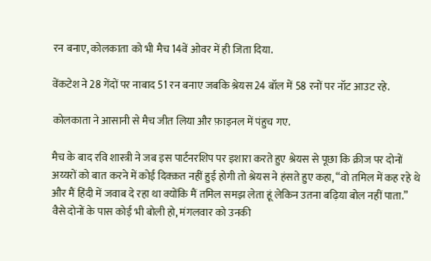रन बनाए, कोलकाता को भी मैच 14वें ओवर में ही जिता दिया.

वेंकटेश ने 28 गेंदों पर नाबाद 51 रन बनाए जबकि श्रेयस 24 बॉल में 58 रनों पर नॉट आउट रहे.

कोलकाता ने आसानी से मैच जीत लिया और फ़ाइनल में पंहुच गए.

मैच के बाद रवि शास्त्री ने जब इस पार्टनरशिप पर इशारा करते हुए श्रेयस से पूछा कि क्रीज पर दोनों अय्यरों को बात करने में कोई दिक्क़त नहीं हुई होगी तो श्रेयस ने हंसते हुए कहा, “वो तमिल में कह रहे थे और मैं हिंदी में जवाब दे रहा था क्योंकि मैं तमिल समझ लेता हूं लेकिन उतना बढ़िया बोल नहीं पाता.” वैसे दोनों के पास कोई भी बोली हो, मंगलवार को उनकी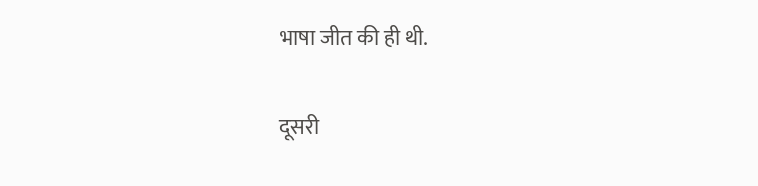भाषा जीत की ही थी.

दूसरी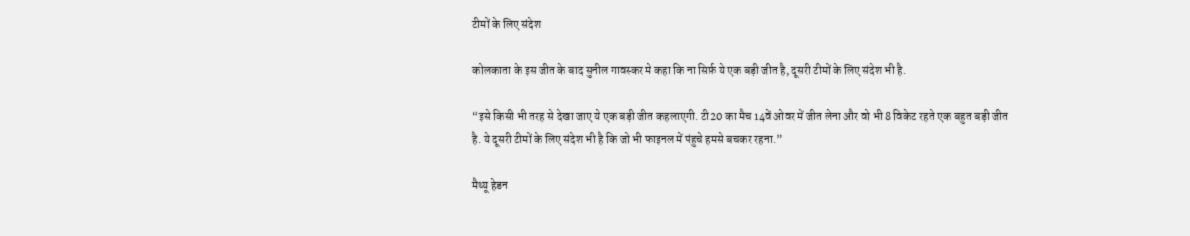टीमों के लिए संदेश

कोलकाता के इस जीत के बाद सुनील गावस्कर मे कहा कि ना सिर्फ़ ये एक बड़ी जीत है, दूसरी टीमों के लिए संदेश भी है.

“इसे किसी भी तरह से देखा जाए ये एक बड़ी जीत कहलाएगी. टी20 का मैच 14वें ओवर में जीत लेना और वो भी 8 विकेट रहते एक बहुत बड़ी जीत है. ये दूसरी टीमों के लिए संदेश भी है कि जो भी फाइनल में पंहुचे हमसे बचकर रहना.”

मैथ्यू हेडन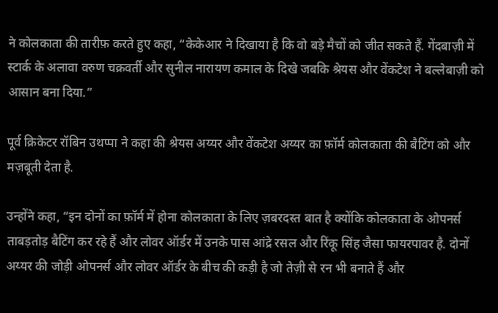ने कोलकाता की तारीफ़ करते हुए कहा, “केकेआर ने दिखाया है कि वो बड़े मैचों को जीत सकते हैं. गेंदबाज़ी में स्टार्क के अलावा वरुण चक्रवर्ती और सुनील नारायण कमाल के दिखे जबकि श्रेयस और वेंकटेश ने बल्लेबाज़ी को आसान बना दिया.”

पूर्व क्रिकेटर रॉबिन उथप्पा ने कहा की श्रेयस अय्यर और वेंकटेश अय्यर का फ़ॉर्म कोलकाता की बैटिंग को और मज़बूती देता है.

उन्होंने कहा, “इन दोनों का फ़ॉर्म में होना कोलकाता के लिए ज़बरदस्त बात है क्योंकि कोलकाता के ओपनर्स ताबड़तोड़ बैटिंग कर रहे हैं और लोवर ऑर्डर में उनके पास आंद्रे रसल और रिंकू सिंह जैसा फायरपावर है. दोनों अय्यर की जोड़ी ओपनर्स और लोवर ऑर्डर के बीच की कड़ी है जो तेज़ी से रन भी बनाते हैं और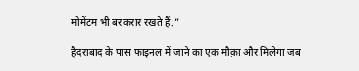मोमेंटम भी बरकरार रखते हैं.”

हैदराबाद के पास फाइनल में जाने का एक मौक़ा और मिलेगा जब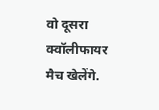वो दूसरा क्वॉलीफायर मैच खेलेंगे.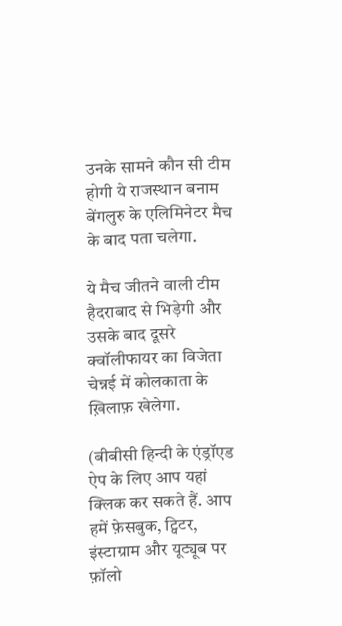उनके सामने कौन सी टीम होगी ये राजस्थान बनाम बेंगलुरु के एलिमिनेटर मैच के बाद पता चलेगा.

ये मैच जीतने वाली टीम हैदराबाद से भिड़ेगी और उसके बाद दूसरे क्वॉलीफायर का विजेता चेन्नई में कोलकाता के ख़िलाफ़ खेलेगा.

(बीबीसी हिन्दी के एंड्रॉएड ऐप के लिए आप यहां क्लिक कर सकते हैं. आप हमें फ़ेसबुक, ट्विटर, इंस्टाग्राम और यूट्यूब पर फ़ॉलो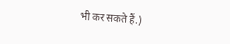भी कर सकते हैं.)